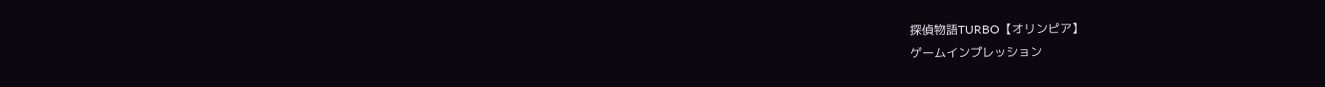探偵物語TURBO【オリンピア】
ゲームインプレッション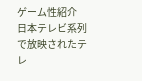ゲーム性紹介
日本テレビ系列で放映されたテレ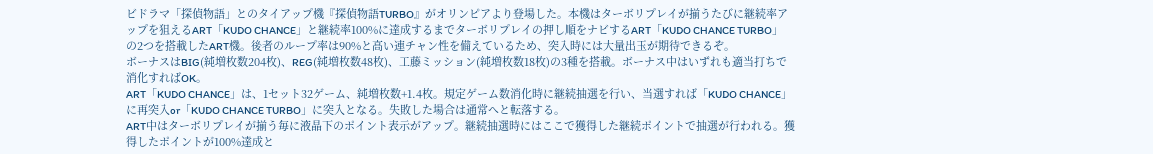ビドラマ「探偵物語」とのタイアップ機『探偵物語TURBO』がオリンピアより登場した。本機はターボリプレイが揃うたびに継続率アップを狙えるART「KUDO CHANCE」と継続率100%に達成するまでターボリプレイの押し順をナビするART「KUDO CHANCE TURBO」の2つを搭載したART機。後者のループ率は90%と高い連チャン性を備えているため、突入時には大量出玉が期待できるぞ。
ボーナスはBIG(純増枚数204枚)、REG(純増枚数48枚)、工藤ミッション(純増枚数18枚)の3種を搭載。ボーナス中はいずれも適当打ちで消化すればOK。
ART「KUDO CHANCE」は、1セット32ゲーム、純増枚数+1.4枚。規定ゲーム数消化時に継続抽選を行い、当選すれば「KUDO CHANCE」に再突入or「KUDO CHANCE TURBO」に突入となる。失敗した場合は通常へと転落する。
ART中はターボリプレイが揃う毎に液晶下のポイント表示がアップ。継続抽選時にはここで獲得した継続ポイントで抽選が行われる。獲得したポイントが100%達成と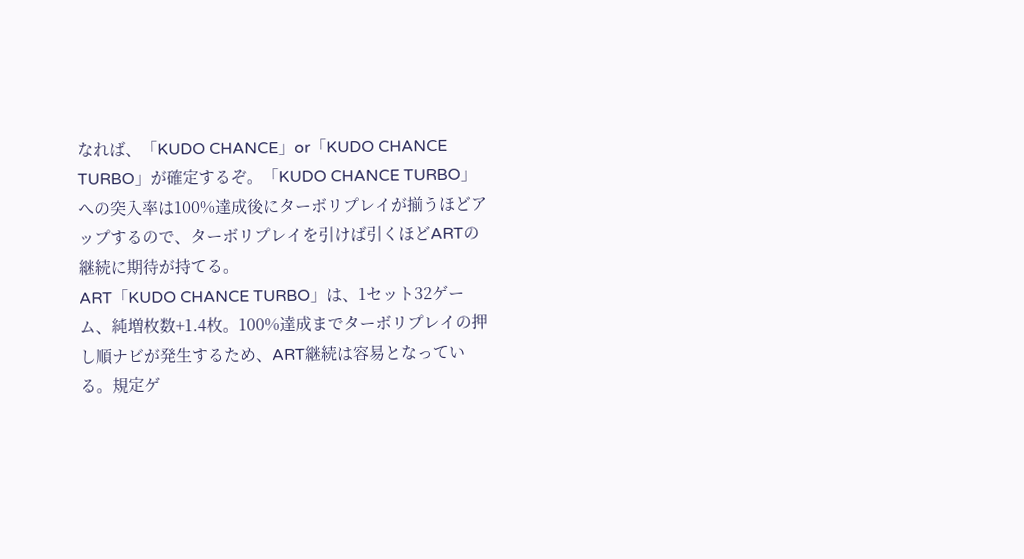なれば、「KUDO CHANCE」or「KUDO CHANCE TURBO」が確定するぞ。「KUDO CHANCE TURBO」への突入率は100%達成後にターボリプレイが揃うほどアップするので、ターボリプレイを引けば引くほどARTの継続に期待が持てる。
ART「KUDO CHANCE TURBO」は、1セット32ゲーム、純増枚数+1.4枚。100%達成までターボリプレイの押し順ナビが発生するため、ART継続は容易となっている。規定ゲ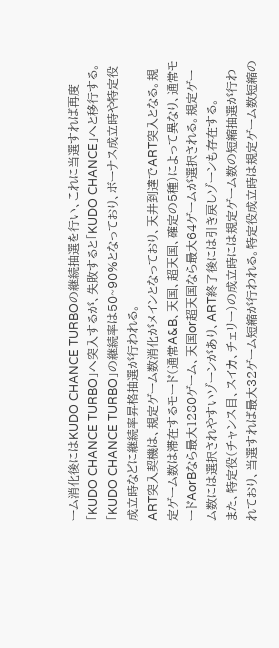ーム消化後にはKUDO CHANCE TURBOの継続抽選を行い、これに当選すれば再度「KUDO CHANCE TURBO」へ突入するが、失敗すると「KUDO CHANCE」へと移行する。「KUDO CHANCE TURBO」の継続率は50~90%となっており、ボーナス成立時や特定役成立時などに継続率昇格抽選が行われる。
ART突入契機は、規定ゲーム数消化がメインとなっており、天井到達でART突入となる。規定ゲーム数は滞在するモード(通常A&B、天国、超天国、確定の5種)によって異なり、通常モードAorBなら最大1280ゲーム、天国or超天国なら最大64ゲームが選択される。規定ゲーム数には選択されやすいゾーンがあり、ART終了後には引き戻しゾーンも存在する。
また、特定役(チャンス目、スイカ、チェリー)の成立時には規定ゲーム数の短縮抽選が行われており、当選すれば最大32ゲーム短縮が行われる。特定役成立時は規定ゲーム数短縮の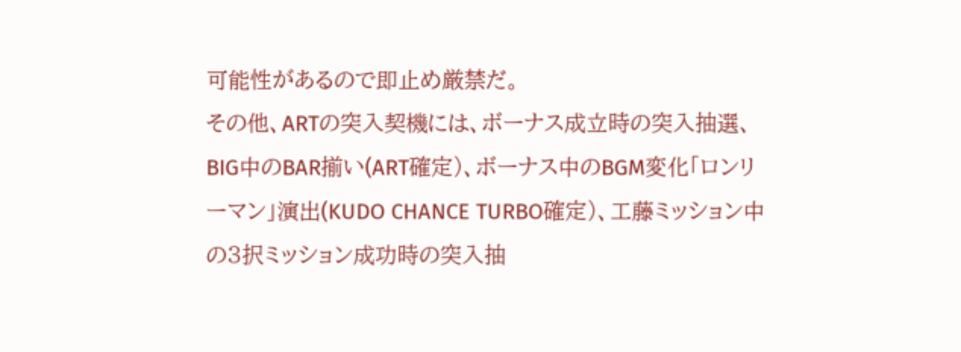可能性があるので即止め厳禁だ。
その他、ARTの突入契機には、ボーナス成立時の突入抽選、BIG中のBAR揃い(ART確定)、ボーナス中のBGM変化「ロンリーマン」演出(KUDO CHANCE TURBO確定)、工藤ミッション中の3択ミッション成功時の突入抽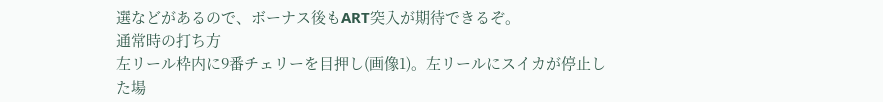選などがあるので、ボーナス後もART突入が期待できるぞ。
通常時の打ち方
左リール枠内に9番チェリーを目押し(画像1)。左リールにスイカが停止した場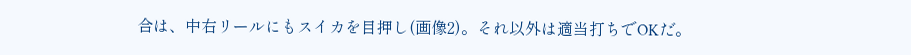合は、中右リールにもスイカを目押し(画像2)。それ以外は適当打ちでOKだ。